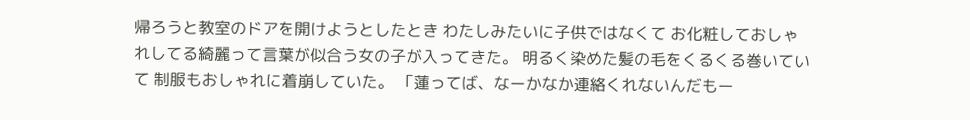帰ろうと教室のドアを開けようとしたとき わたしみたいに子供ではなくて お化粧しておしゃれしてる綺麗って言葉が似合う女の子が入ってきた。 明るく染めた髪の毛をくるくる巻いていて 制服もおしゃれに着崩していた。 「蓮ってば、なーかなか連絡くれないんだもー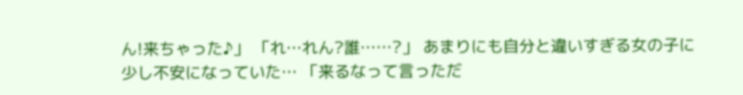ん!来ちゃった♪」 「れ…れん?誰……?」 あまりにも自分と違いすぎる女の子に 少し不安になっていた… 「来るなって言っただ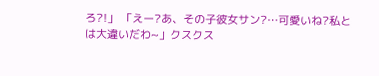ろ?!」 「えー?あ、その子彼女サン?…可愛いね?私とは大違いだわ~」クスクス